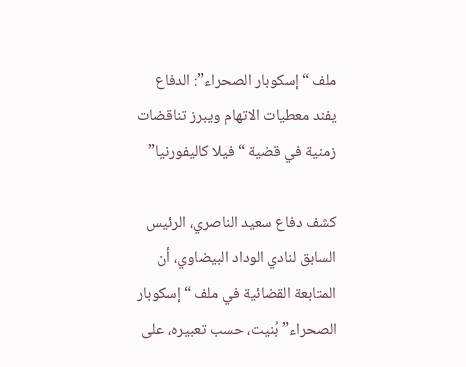ملف “إسكوبار الصحراء”: الدفاع يفند معطيات الاتهام ويبرز تناقضات زمنية في قضية “فيلا كاليفورنيا”

كشف دفاع سعيد الناصري، الرئيس السابق لنادي الوداد البيضاوي، أن المتابعة القضائية في ملف “إسكوبار الصحراء” بُنيت، حسب تعبيره، على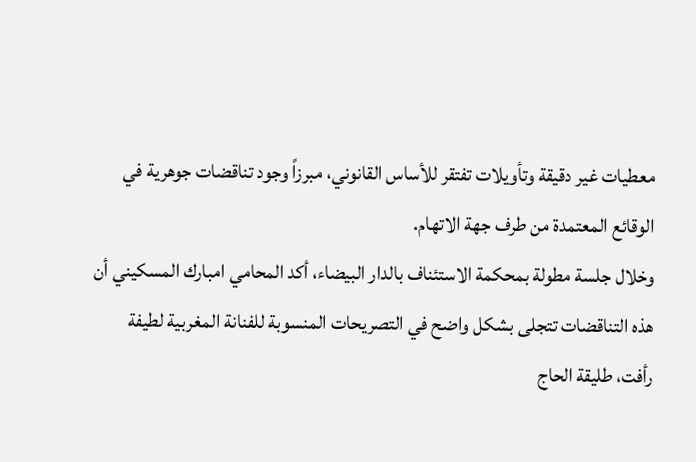معطيات غير دقيقة وتأويلات تفتقر للأساس القانوني، مبرزاً وجود تناقضات جوهرية في الوقائع المعتمدة من طرف جهة الاتهام.
وخلال جلسة مطولة بمحكمة الاستئناف بالدار البيضاء، أكد المحامي امبارك المسكيني أن هذه التناقضات تتجلى بشكل واضح في التصريحات المنسوبة للفنانة المغربية لطيفة رأفت، طليقة الحاج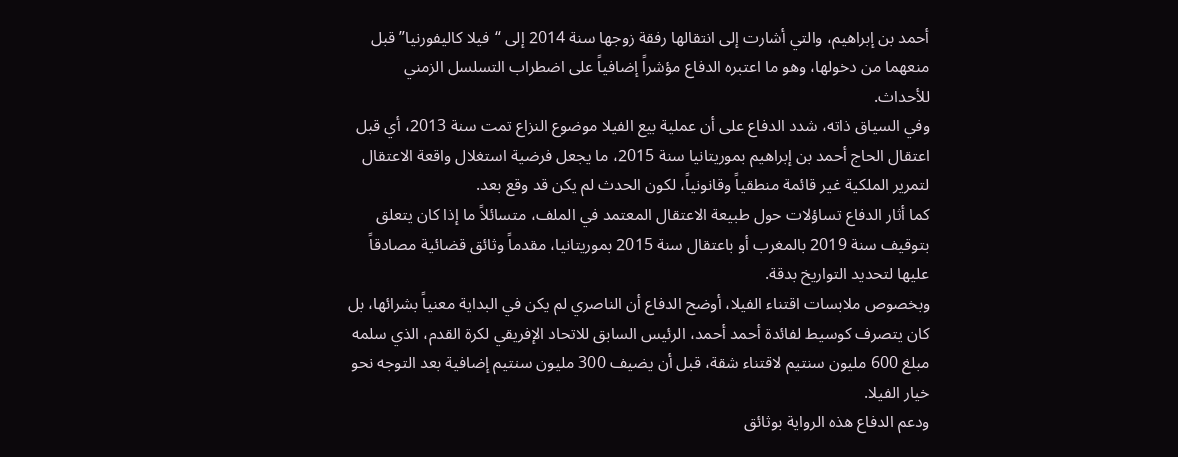أحمد بن إبراهيم، والتي أشارت إلى انتقالها رفقة زوجها سنة 2014 إلى “فيلا كاليفورنيا” قبل منعهما من دخولها، وهو ما اعتبره الدفاع مؤشراً إضافياً على اضطراب التسلسل الزمني للأحداث.
وفي السياق ذاته، شدد الدفاع على أن عملية بيع الفيلا موضوع النزاع تمت سنة 2013، أي قبل اعتقال الحاج أحمد بن إبراهيم بموريتانيا سنة 2015، ما يجعل فرضية استغلال واقعة الاعتقال لتمرير الملكية غير قائمة منطقياً وقانونياً، لكون الحدث لم يكن قد وقع بعد.
كما أثار الدفاع تساؤلات حول طبيعة الاعتقال المعتمد في الملف، متسائلاً ما إذا كان يتعلق بتوقيف سنة 2019 بالمغرب أو باعتقال سنة 2015 بموريتانيا، مقدماً وثائق قضائية مصادقاً عليها لتحديد التواريخ بدقة.
وبخصوص ملابسات اقتناء الفيلا، أوضح الدفاع أن الناصري لم يكن في البداية معنياً بشرائها، بل كان يتصرف كوسيط لفائدة أحمد أحمد، الرئيس السابق للاتحاد الإفريقي لكرة القدم، الذي سلمه مبلغ 600 مليون سنتيم لاقتناء شقة، قبل أن يضيف 300 مليون سنتيم إضافية بعد التوجه نحو خيار الفيلا.
ودعم الدفاع هذه الرواية بوثائق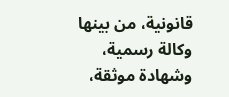قانونية، من بينها وكالة رسمية، وشهادة موثقة،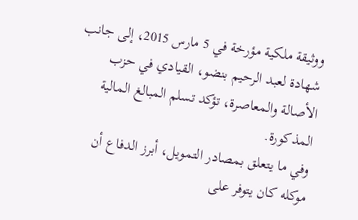ووثيقة ملكية مؤرخة في 5 مارس 2015، إلى جانب شهادة لعبد الرحيم بنضو، القيادي في حزب الأصالة والمعاصرة، تؤكد تسلم المبالغ المالية المذكورة.
وفي ما يتعلق بمصادر التمويل، أبرز الدفاع أن موكله كان يتوفر على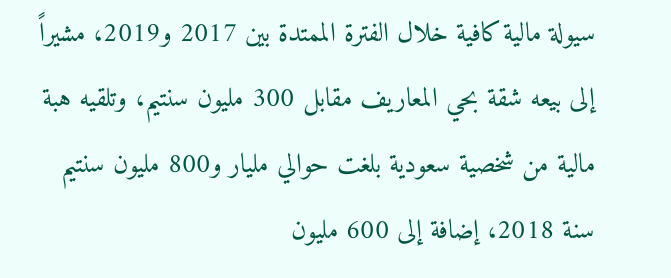سيولة مالية كافية خلال الفترة الممتدة بين 2017 و2019، مشيراً إلى بيعه شقة بحي المعاريف مقابل 300 مليون سنتيم، وتلقيه هبة مالية من شخصية سعودية بلغت حوالي مليار و800 مليون سنتيم سنة 2018، إضافة إلى 600 مليون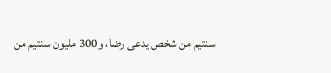سنتيم من شخص يدعى رضا، و300 مليون سنتيم من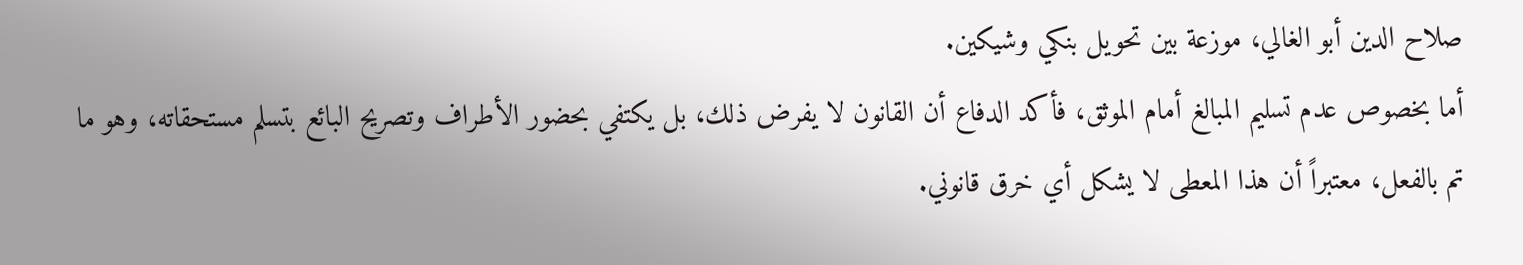صلاح الدين أبو الغالي، موزعة بين تحويل بنكي وشيكين.
أما بخصوص عدم تسليم المبالغ أمام الموثق، فأكد الدفاع أن القانون لا يفرض ذلك، بل يكتفي بحضور الأطراف وتصريح البائع بتسلم مستحقاته، وهو ما تم بالفعل، معتبراً أن هذا المعطى لا يشكل أي خرق قانوني.